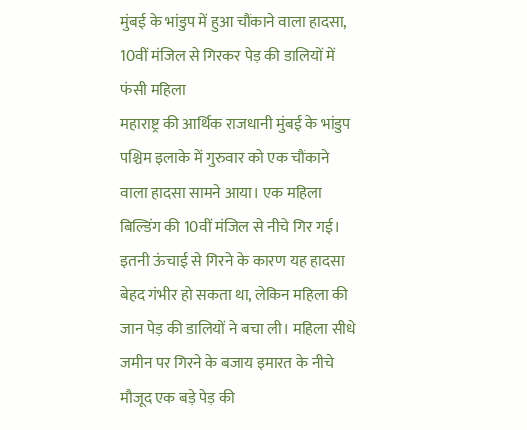मुंबई के भांडुप में हुआ चौंकाने वाला हादसा, 10वीं मंजिल से गिरकर पेड़ की डालियों में फंसी महिला
महाराष्ट्र की आर्थिक राजधानी मुंबई के भांडुप पश्चिम इलाके में गुरुवार को एक चौंकाने वाला हादसा सामने आया। एक महिला बिल्डिंग की 10वीं मंजिल से नीचे गिर गई। इतनी ऊंचाई से गिरने के कारण यह हादसा बेहद गंभीर हो सकता था, लेकिन महिला की जान पेड़ की डालियों ने बचा ली। महिला सीधे जमीन पर गिरने के बजाय इमारत के नीचे मौजूद एक बड़े पेड़ की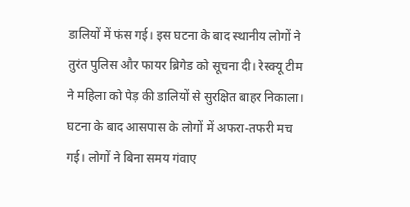डालियों में फंस गई। इस घटना के बाद स्थानीय लोगों ने तुरंत पुलिस और फायर ब्रिगेड को सूचना दी। रेस्क्यू टीम ने महिला को पेड़ की डालियों से सुरक्षित बाहर निकाला।
घटना के बाद आसपास के लोगों में अफरा-तफरी मच गई। लोगों ने बिना समय गंवाए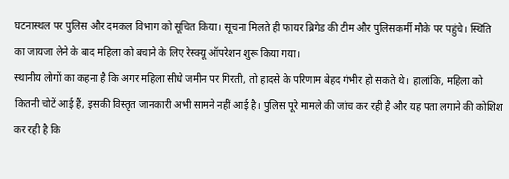घटनास्थल पर पुलिस और दमकल विभाग को सूचित किया। सूचना मिलते ही फायर ब्रिगेड की टीम और पुलिसकर्मी मौके पर पहुंचे। स्थिति का जायजा लेने के बाद महिला को बचाने के लिए रेस्क्यू ऑपरेशन शुरू किया गया।
स्थानीय लोगों का कहना है कि अगर महिला सीधे जमीन पर गिरती, तो हादसे के परिणाम बेहद गंभीर हो सकते थे। हालांकि, महिला को कितनी चोटें आई हैं, इसकी विस्तृत जानकारी अभी सामने नहीं आई है। पुलिस पूरे मामले की जांच कर रही है और यह पता लगाने की कोशिश कर रही है कि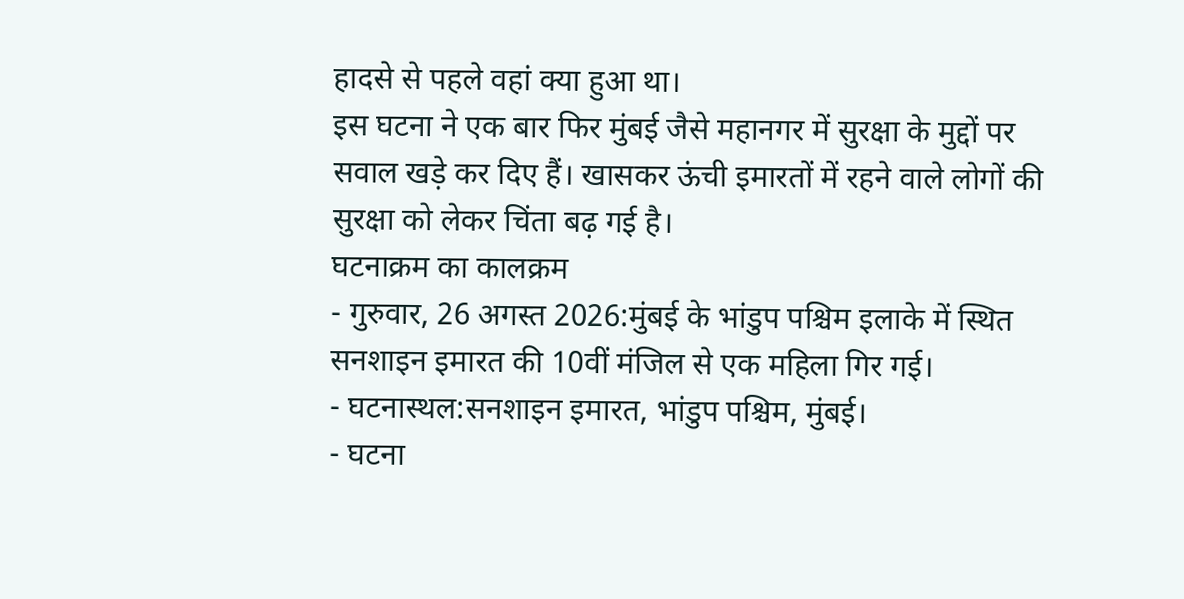हादसे से पहले वहां क्या हुआ था।
इस घटना ने एक बार फिर मुंबई जैसे महानगर में सुरक्षा के मुद्दों पर सवाल खड़े कर दिए हैं। खासकर ऊंची इमारतों में रहने वाले लोगों की सुरक्षा को लेकर चिंता बढ़ गई है।
घटनाक्रम का कालक्रम
- गुरुवार, 26 अगस्त 2026:मुंबई के भांडुप पश्चिम इलाके में स्थित सनशाइन इमारत की 10वीं मंजिल से एक महिला गिर गई।
- घटनास्थल:सनशाइन इमारत, भांडुप पश्चिम, मुंबई।
- घटना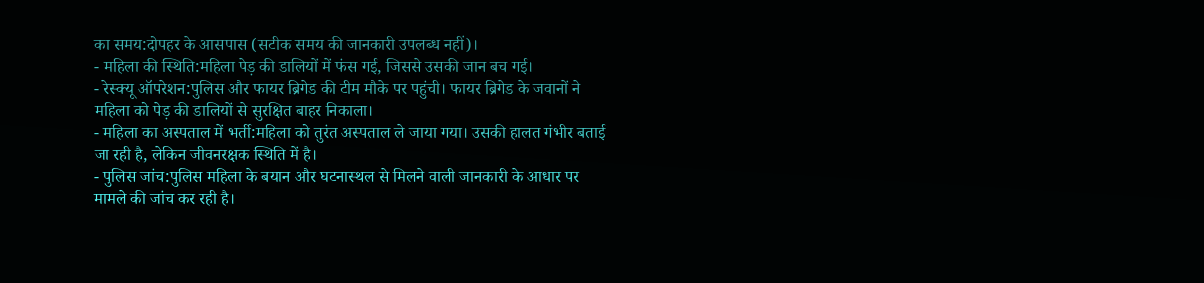का समय:दोपहर के आसपास (सटीक समय की जानकारी उपलब्ध नहीं)।
- महिला की स्थिति:महिला पेड़ की डालियों में फंस गई, जिससे उसकी जान बच गई।
- रेस्क्यू ऑपरेशन:पुलिस और फायर ब्रिगेड की टीम मौके पर पहुंची। फायर ब्रिगेड के जवानों ने महिला को पेड़ की डालियों से सुरक्षित बाहर निकाला।
- महिला का अस्पताल में भर्ती:महिला को तुरंत अस्पताल ले जाया गया। उसकी हालत गंभीर बताई जा रही है, लेकिन जीवनरक्षक स्थिति में है।
- पुलिस जांच:पुलिस महिला के बयान और घटनास्थल से मिलने वाली जानकारी के आधार पर मामले की जांच कर रही है।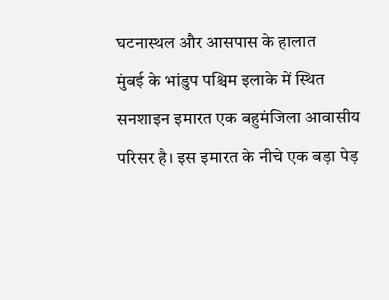घटनास्थल और आसपास के हालात
मुंबई के भांडुप पश्चिम इलाके में स्थित सनशाइन इमारत एक बहुमंजिला आवासीय परिसर है। इस इमारत के नीचे एक बड़ा पेड़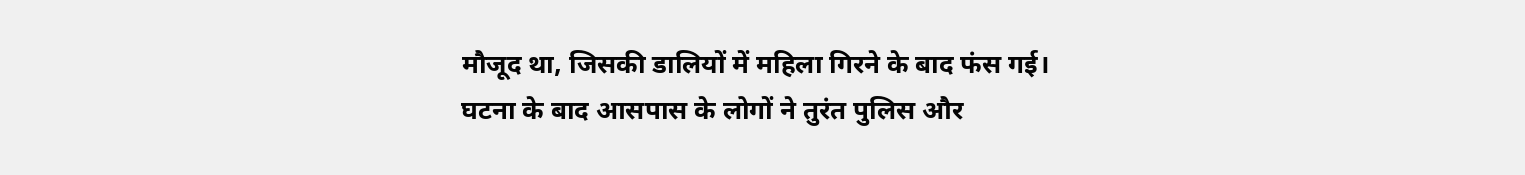मौजूद था, जिसकी डालियों में महिला गिरने के बाद फंस गई।
घटना के बाद आसपास के लोगों ने तुरंत पुलिस और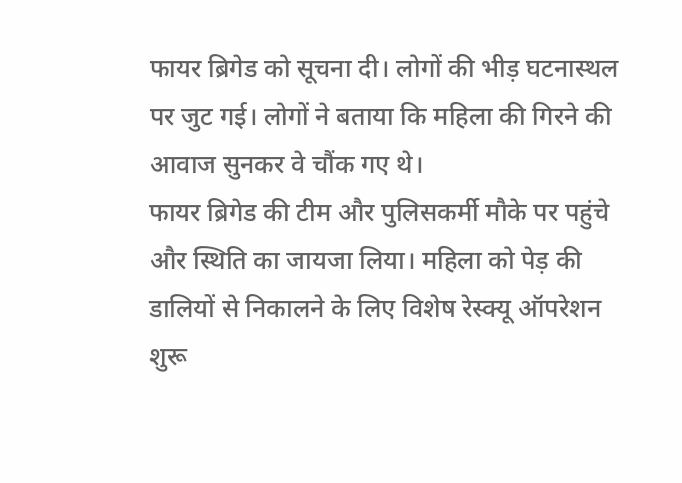फायर ब्रिगेड को सूचना दी। लोगों की भीड़ घटनास्थल पर जुट गई। लोगों ने बताया कि महिला की गिरने की आवाज सुनकर वे चौंक गए थे।
फायर ब्रिगेड की टीम और पुलिसकर्मी मौके पर पहुंचे और स्थिति का जायजा लिया। महिला को पेड़ की डालियों से निकालने के लिए विशेष रेस्क्यू ऑपरेशन शुरू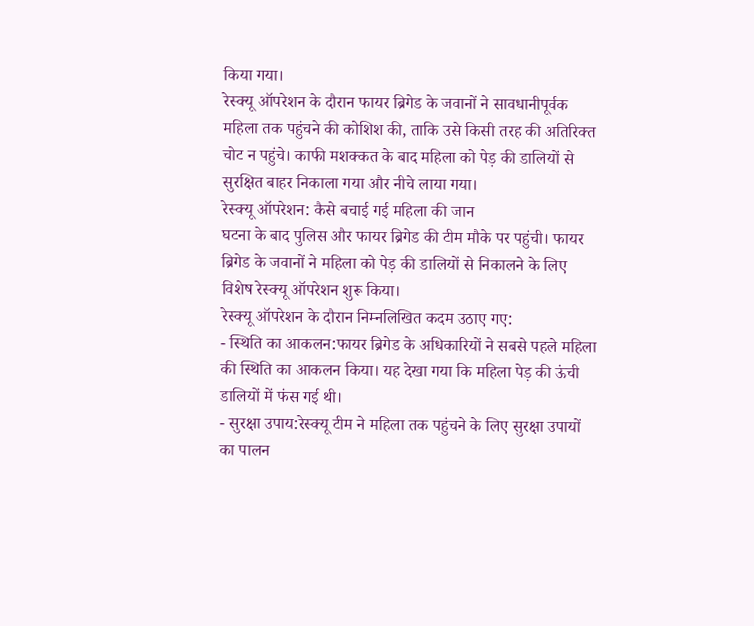किया गया।
रेस्क्यू ऑपरेशन के दौरान फायर ब्रिगेड के जवानों ने सावधानीपूर्वक महिला तक पहुंचने की कोशिश की, ताकि उसे किसी तरह की अतिरिक्त चोट न पहुंचे। काफी मशक्कत के बाद महिला को पेड़ की डालियों से सुरक्षित बाहर निकाला गया और नीचे लाया गया।
रेस्क्यू ऑपरेशन: कैसे बचाई गई महिला की जान
घटना के बाद पुलिस और फायर ब्रिगेड की टीम मौके पर पहुंची। फायर ब्रिगेड के जवानों ने महिला को पेड़ की डालियों से निकालने के लिए विशेष रेस्क्यू ऑपरेशन शुरू किया।
रेस्क्यू ऑपरेशन के दौरान निम्नलिखित कदम उठाए गए:
- स्थिति का आकलन:फायर ब्रिगेड के अधिकारियों ने सबसे पहले महिला की स्थिति का आकलन किया। यह देखा गया कि महिला पेड़ की ऊंची डालियों में फंस गई थी।
- सुरक्षा उपाय:रेस्क्यू टीम ने महिला तक पहुंचने के लिए सुरक्षा उपायों का पालन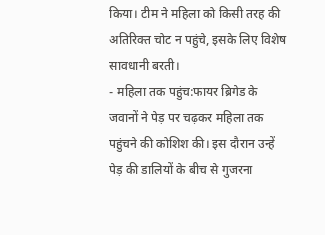किया। टीम ने महिला को किसी तरह की अतिरिक्त चोट न पहुंचे, इसके लिए विशेष सावधानी बरती।
- महिला तक पहुंच:फायर ब्रिगेड के जवानों ने पेड़ पर चढ़कर महिला तक पहुंचने की कोशिश की। इस दौरान उन्हें पेड़ की डालियों के बीच से गुजरना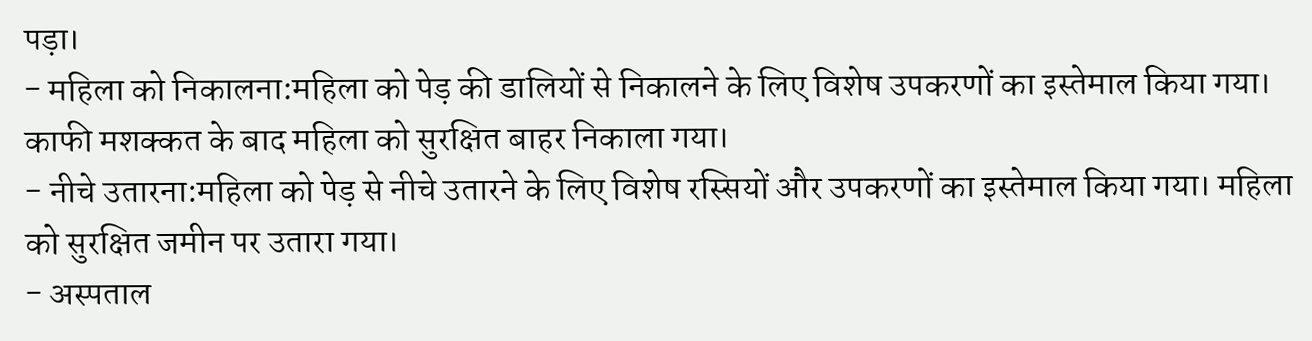पड़ा।
- महिला को निकालना:महिला को पेड़ की डालियों से निकालने के लिए विशेष उपकरणों का इस्तेमाल किया गया। काफी मशक्कत के बाद महिला को सुरक्षित बाहर निकाला गया।
- नीचे उतारना:महिला को पेड़ से नीचे उतारने के लिए विशेष रस्सियों और उपकरणों का इस्तेमाल किया गया। महिला को सुरक्षित जमीन पर उतारा गया।
- अस्पताल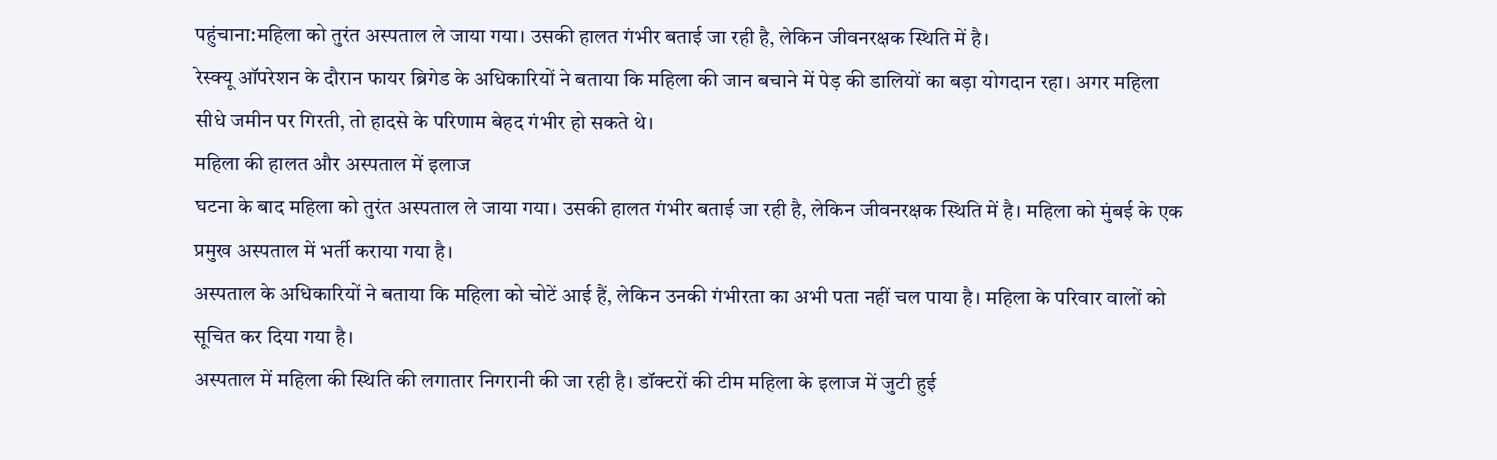पहुंचाना:महिला को तुरंत अस्पताल ले जाया गया। उसकी हालत गंभीर बताई जा रही है, लेकिन जीवनरक्षक स्थिति में है।
रेस्क्यू ऑपरेशन के दौरान फायर ब्रिगेड के अधिकारियों ने बताया कि महिला की जान बचाने में पेड़ की डालियों का बड़ा योगदान रहा। अगर महिला सीधे जमीन पर गिरती, तो हादसे के परिणाम बेहद गंभीर हो सकते थे।
महिला की हालत और अस्पताल में इलाज
घटना के बाद महिला को तुरंत अस्पताल ले जाया गया। उसकी हालत गंभीर बताई जा रही है, लेकिन जीवनरक्षक स्थिति में है। महिला को मुंबई के एक प्रमुख अस्पताल में भर्ती कराया गया है।
अस्पताल के अधिकारियों ने बताया कि महिला को चोटें आई हैं, लेकिन उनकी गंभीरता का अभी पता नहीं चल पाया है। महिला के परिवार वालों को सूचित कर दिया गया है।
अस्पताल में महिला की स्थिति की लगातार निगरानी की जा रही है। डॉक्टरों की टीम महिला के इलाज में जुटी हुई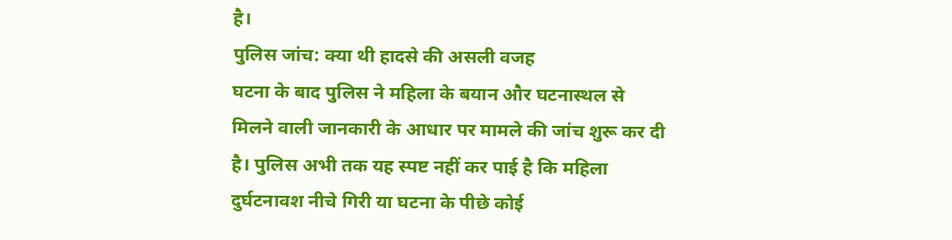है।
पुलिस जांच: क्या थी हादसे की असली वजह
घटना के बाद पुलिस ने महिला के बयान और घटनास्थल से मिलने वाली जानकारी के आधार पर मामले की जांच शुरू कर दी है। पुलिस अभी तक यह स्पष्ट नहीं कर पाई है कि महिला दुर्घटनावश नीचे गिरी या घटना के पीछे कोई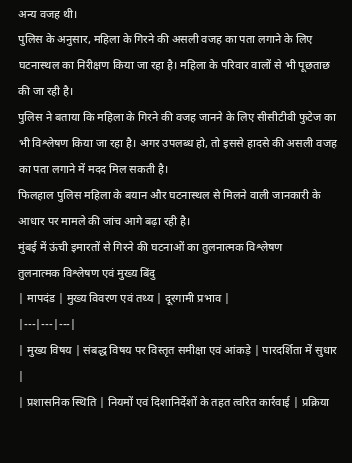अन्य वजह थी।
पुलिस के अनुसार, महिला के गिरने की असली वजह का पता लगाने के लिए घटनास्थल का निरीक्षण किया जा रहा है। महिला के परिवार वालों से भी पूछताछ की जा रही है।
पुलिस ने बताया कि महिला के गिरने की वजह जानने के लिए सीसीटीवी फुटेज का भी विश्लेषण किया जा रहा है। अगर उपलब्ध हो, तो इससे हादसे की असली वजह का पता लगाने में मदद मिल सकती है।
फिलहाल पुलिस महिला के बयान और घटनास्थल से मिलने वाली जानकारी के आधार पर मामले की जांच आगे बढ़ा रही है।
मुंबई में ऊंची इमारतों से गिरने की घटनाओं का तुलनात्मक विश्लेषण
तुलनात्मक विश्लेषण एवं मुख्य बिंदु
| मापदंड | मुख्य विवरण एवं तथ्य | दूरगामी प्रभाव |
|---|---|---|
| मुख्य विषय | संबद्ध विषय पर विस्तृत समीक्षा एवं आंकड़े | पारदर्शिता में सुधार |
| प्रशासनिक स्थिति | नियमों एवं दिशानिर्देशों के तहत त्वरित कार्रवाई | प्रक्रिया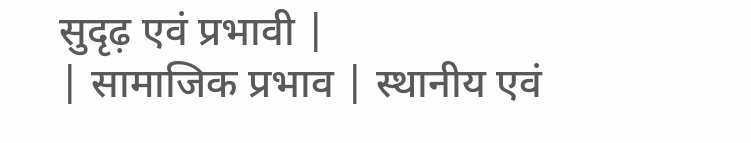सुदृढ़ एवं प्रभावी |
| सामाजिक प्रभाव | स्थानीय एवं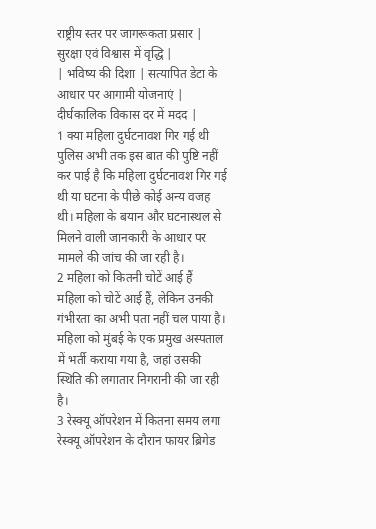राष्ट्रीय स्तर पर जागरूकता प्रसार | सुरक्षा एवं विश्वास में वृद्धि |
| भविष्य की दिशा | सत्यापित डेटा के आधार पर आगामी योजनाएं | दीर्घकालिक विकास दर में मदद |
1 क्या महिला दुर्घटनावश गिर गई थी
पुलिस अभी तक इस बात की पुष्टि नहीं कर पाई है कि महिला दुर्घटनावश गिर गई थी या घटना के पीछे कोई अन्य वजह थी। महिला के बयान और घटनास्थल से मिलने वाली जानकारी के आधार पर मामले की जांच की जा रही है।
2 महिला को कितनी चोटें आई हैं
महिला को चोटें आई हैं, लेकिन उनकी गंभीरता का अभी पता नहीं चल पाया है। महिला को मुंबई के एक प्रमुख अस्पताल में भर्ती कराया गया है, जहां उसकी स्थिति की लगातार निगरानी की जा रही है।
3 रेस्क्यू ऑपरेशन में कितना समय लगा
रेस्क्यू ऑपरेशन के दौरान फायर ब्रिगेड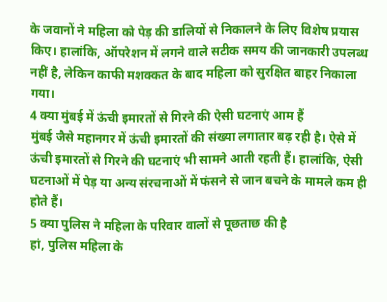के जवानों ने महिला को पेड़ की डालियों से निकालने के लिए विशेष प्रयास किए। हालांकि, ऑपरेशन में लगने वाले सटीक समय की जानकारी उपलब्ध नहीं है, लेकिन काफी मशक्कत के बाद महिला को सुरक्षित बाहर निकाला गया।
4 क्या मुंबई में ऊंची इमारतों से गिरने की ऐसी घटनाएं आम हैं
मुंबई जैसे महानगर में ऊंची इमारतों की संख्या लगातार बढ़ रही है। ऐसे में ऊंची इमारतों से गिरने की घटनाएं भी सामने आती रहती हैं। हालांकि, ऐसी घटनाओं में पेड़ या अन्य संरचनाओं में फंसने से जान बचने के मामले कम ही होते हैं।
5 क्या पुलिस ने महिला के परिवार वालों से पूछताछ की है
हां, पुलिस महिला के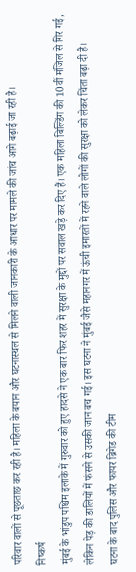परिवार वालों से पूछताछ कर रही है। महिला के बयान और घटनास्थल से मिलने वाली जानकारी के आधार पर मामले की जांच आगे बढ़ाई जा रही है।
निष्कर्ष
मुंबई के भांडुप पश्चिम इलाके में गुरुवार को हुए हादसे ने एक बार फिर शहर में सुरक्षा के मुद्दों पर सवाल खड़े कर दिए हैं। एक महिला बिल्डिंग की 10वीं मंजिल से गिर गई, लेकिन पेड़ की डालियों में फंसने से उसकी जान बच गई। इस घटना ने मुंबई जैसे महानगर में ऊंची इमारतों में रहने वाले लोगों की सुरक्षा को लेकर चिंता बढ़ा दी है।
घटना के बाद पुलिस और फायर ब्रिगेड की टीम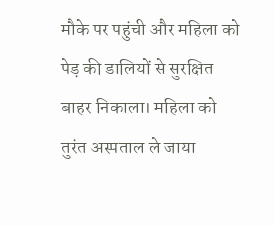मौके पर पहुंची और महिला को पेड़ की डालियों से सुरक्षित बाहर निकाला। महिला को तुरंत अस्पताल ले जाया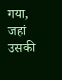गया, जहां उसकी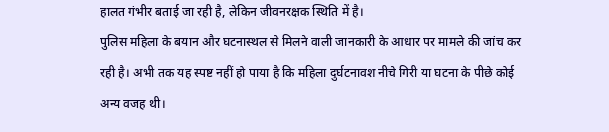हालत गंभीर बताई जा रही है, लेकिन जीवनरक्षक स्थिति में है।
पुलिस महिला के बयान और घटनास्थल से मिलने वाली जानकारी के आधार पर मामले की जांच कर रही है। अभी तक यह स्पष्ट नहीं हो पाया है कि महिला दुर्घटनावश नीचे गिरी या घटना के पीछे कोई अन्य वजह थी।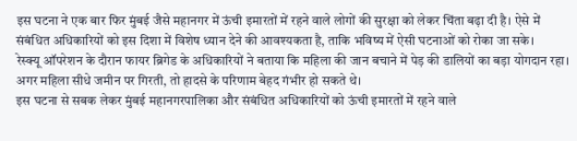इस घटना ने एक बार फिर मुंबई जैसे महानगर में ऊंची इमारतों में रहने वाले लोगों की सुरक्षा को लेकर चिंता बढ़ा दी है। ऐसे में संबंधित अधिकारियों को इस दिशा में विशेष ध्यान देने की आवश्यकता है, ताकि भविष्य में ऐसी घटनाओं को रोका जा सके।
रेस्क्यू ऑपरेशन के दौरान फायर ब्रिगेड के अधिकारियों ने बताया कि महिला की जान बचाने में पेड़ की डालियों का बड़ा योगदान रहा। अगर महिला सीधे जमीन पर गिरती, तो हादसे के परिणाम बेहद गंभीर हो सकते थे।
इस घटना से सबक लेकर मुंबई महानगरपालिका और संबंधित अधिकारियों को ऊंची इमारतों में रहने वाले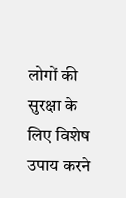लोगों की सुरक्षा के लिए विशेष उपाय करने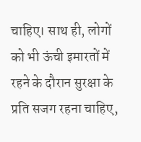चाहिए। साथ ही, लोगों को भी ऊंची इमारतों में रहने के दौरान सुरक्षा के प्रति सजग रहना चाहिए,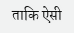ताकि ऐसी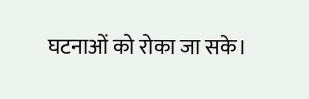घटनाओं को रोका जा सके।